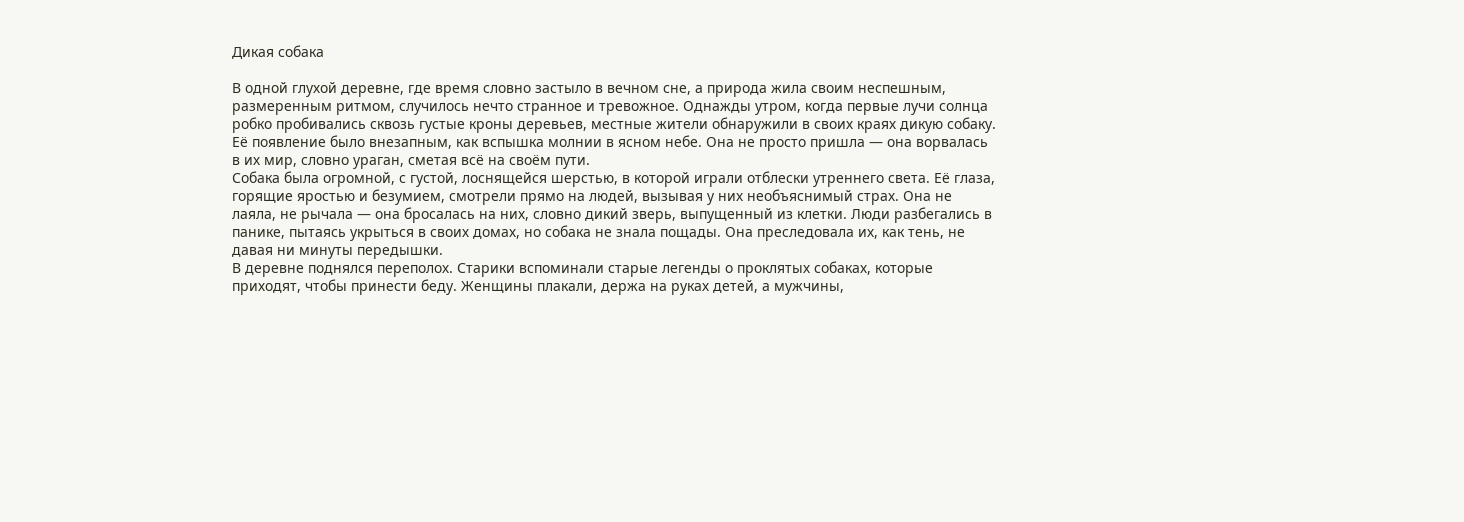Дикая собака

В одной глухой деревне, где время словно застыло в вечном сне, а природа жила своим неспешным, размеренным ритмом, случилось нечто странное и тревожное. Однажды утром, когда первые лучи солнца робко пробивались сквозь густые кроны деревьев, местные жители обнаружили в своих краях дикую собаку. Её появление было внезапным, как вспышка молнии в ясном небе. Она не просто пришла — она ворвалась в их мир, словно ураган, сметая всё на своём пути.
Собака была огромной, с густой, лоснящейся шерстью, в которой играли отблески утреннего света. Её глаза, горящие яростью и безумием, смотрели прямо на людей, вызывая у них необъяснимый страх. Она не лаяла, не рычала — она бросалась на них, словно дикий зверь, выпущенный из клетки. Люди разбегались в панике, пытаясь укрыться в своих домах, но собака не знала пощады. Она преследовала их, как тень, не давая ни минуты передышки.
В деревне поднялся переполох. Старики вспоминали старые легенды о проклятых собаках, которые приходят, чтобы принести беду. Женщины плакали, держа на руках детей, а мужчины,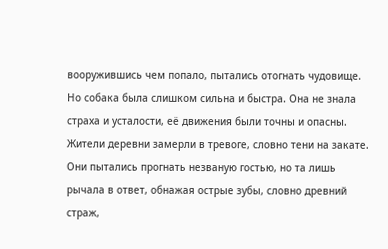вооружившись чем попало, пытались отогнать чудовище. Но собака была слишком сильна и быстра. Она не знала страха и усталости, её движения были точны и опасны.
Жители деревни замерли в тревоге, словно тени на закате. Они пытались прогнать незваную гостью, но та лишь рычала в ответ, обнажая острые зубы, словно древний страж,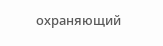охраняющий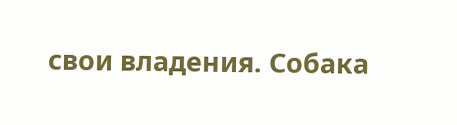свои владения. Собака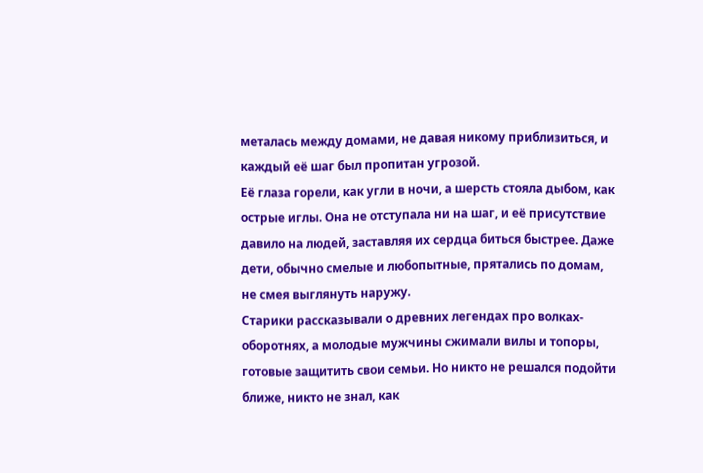металась между домами, не давая никому приблизиться, и каждый её шаг был пропитан угрозой.
Её глаза горели, как угли в ночи, а шерсть стояла дыбом, как острые иглы. Она не отступала ни на шаг, и её присутствие давило на людей, заставляя их сердца биться быстрее. Даже дети, обычно смелые и любопытные, прятались по домам, не смея выглянуть наружу.
Старики рассказывали о древних легендах про волках-оборотнях, а молодые мужчины сжимали вилы и топоры, готовые защитить свои семьи. Но никто не решался подойти ближе, никто не знал, как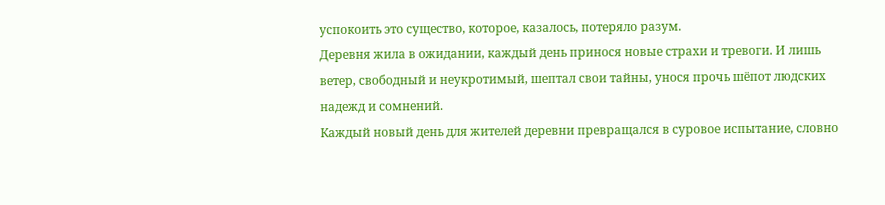успокоить это существо, которое, казалось, потеряло разум.
Деревня жила в ожидании, каждый день принося новые страхи и тревоги. И лишь ветер, свободный и неукротимый, шептал свои тайны, унося прочь шёпот людских надежд и сомнений.
Каждый новый день для жителей деревни превращался в суровое испытание, словно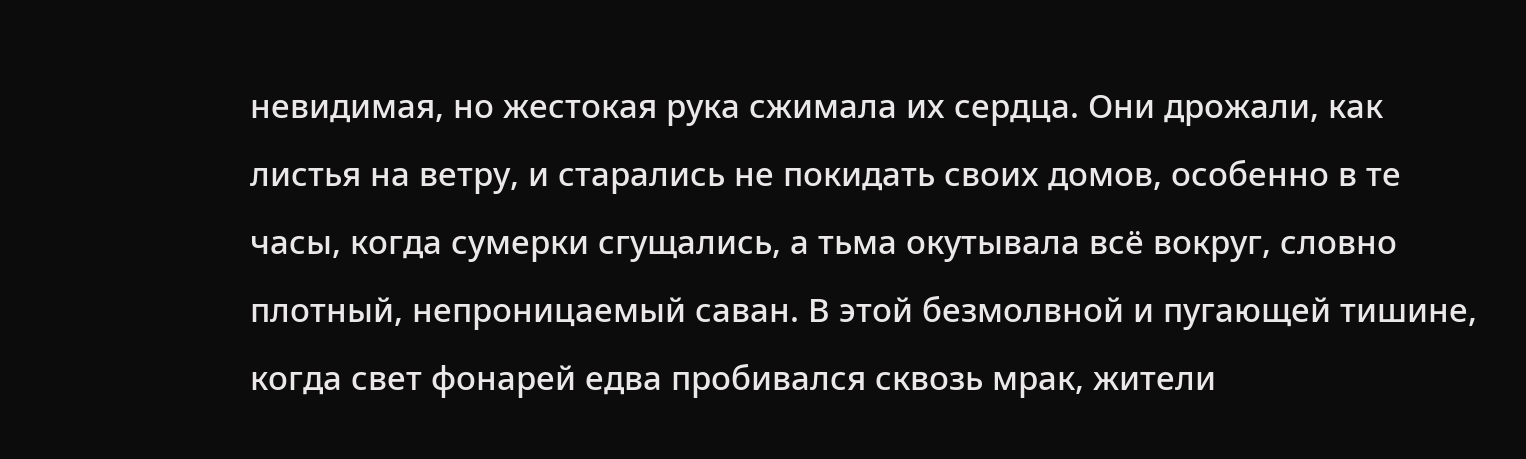невидимая, но жестокая рука сжимала их сердца. Они дрожали, как листья на ветру, и старались не покидать своих домов, особенно в те часы, когда сумерки сгущались, а тьма окутывала всё вокруг, словно плотный, непроницаемый саван. В этой безмолвной и пугающей тишине, когда свет фонарей едва пробивался сквозь мрак, жители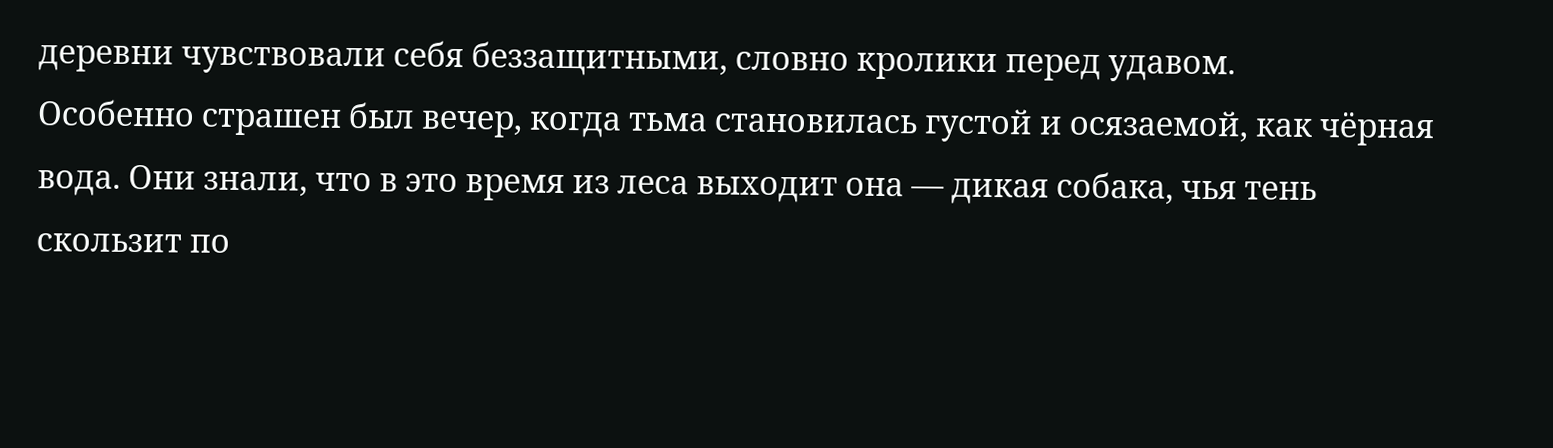деревни чувствовали себя беззащитными, словно кролики перед удавом.
Особенно страшен был вечер, когда тьма становилась густой и осязаемой, как чёрная вода. Они знали, что в это время из леса выходит она — дикая собака, чья тень скользит по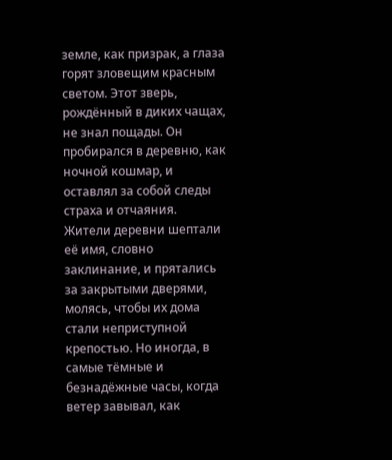земле, как призрак, а глаза горят зловещим красным светом. Этот зверь, рождённый в диких чащах, не знал пощады. Он пробирался в деревню, как ночной кошмар, и оставлял за собой следы страха и отчаяния.
Жители деревни шептали её имя, словно заклинание, и прятались за закрытыми дверями, молясь, чтобы их дома стали неприступной крепостью. Но иногда, в самые тёмные и безнадёжные часы, когда ветер завывал, как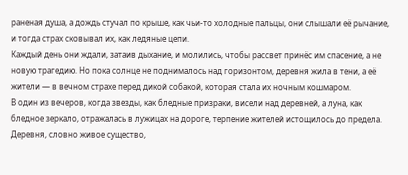раненая душа, а дождь стучал по крыше, как чьи-то холодные пальцы, они слышали её рычание, и тогда страх сковывал их, как ледяные цепи.
Каждый день они ждали, затаив дыхание, и молились, чтобы рассвет принёс им спасение, а не новую трагедию. Но пока солнце не поднималось над горизонтом, деревня жила в тени, а её жители — в вечном страхе перед дикой собакой, которая стала их ночным кошмаром.
В один из вечеров, когда звезды, как бледные призраки, висели над деревней, а луна, как бледное зеркало, отражалась в лужицах на дороге, терпение жителей истощилось до предела. Деревня, словно живое существо,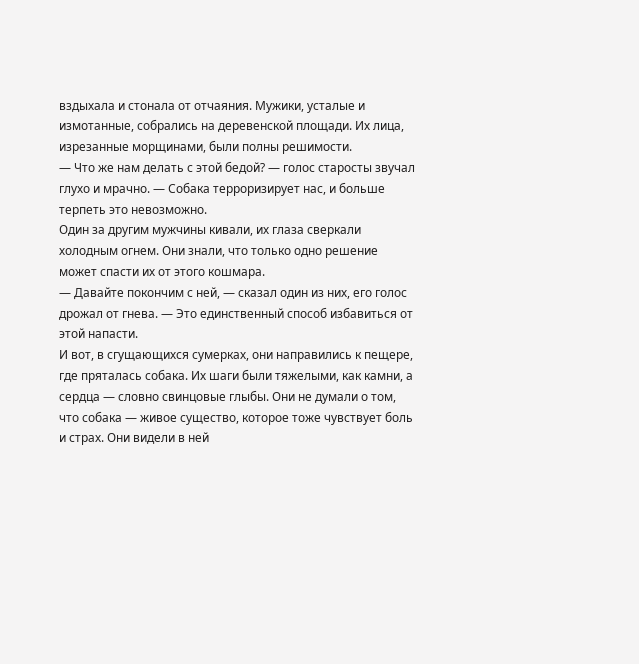вздыхала и стонала от отчаяния. Мужики, усталые и измотанные, собрались на деревенской площади. Их лица, изрезанные морщинами, были полны решимости.
— Что же нам делать с этой бедой? — голос старосты звучал глухо и мрачно. — Собака терроризирует нас, и больше терпеть это невозможно.
Один за другим мужчины кивали, их глаза сверкали холодным огнем. Они знали, что только одно решение может спасти их от этого кошмара.
— Давайте покончим с ней, — сказал один из них, его голос дрожал от гнева. — Это единственный способ избавиться от этой напасти.
И вот, в сгущающихся сумерках, они направились к пещере, где пряталась собака. Их шаги были тяжелыми, как камни, а сердца — словно свинцовые глыбы. Они не думали о том, что собака — живое существо, которое тоже чувствует боль и страх. Они видели в ней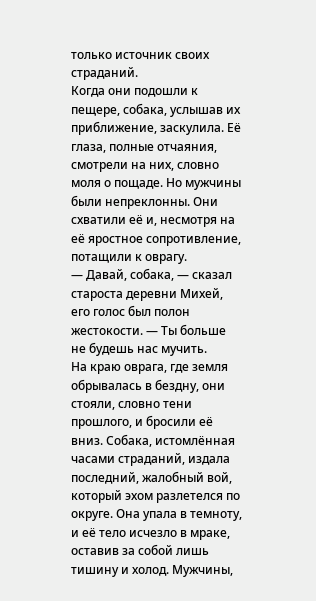только источник своих страданий.
Когда они подошли к пещере, собака, услышав их приближение, заскулила. Её глаза, полные отчаяния, смотрели на них, словно моля о пощаде. Но мужчины были непреклонны. Они схватили её и, несмотря на её яростное сопротивление, потащили к оврагу.
— Давай, собака, — сказал староста деревни Михей, его голос был полон жестокости. — Ты больше не будешь нас мучить.
На краю оврага, где земля обрывалась в бездну, они стояли, словно тени прошлого, и бросили её вниз. Собака, истомлённая часами страданий, издала последний, жалобный вой, который эхом разлетелся по округе. Она упала в темноту, и её тело исчезло в мраке, оставив за собой лишь тишину и холод. Мужчины,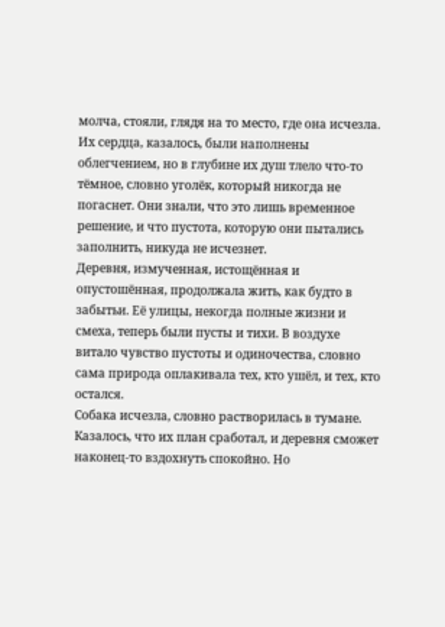молча, стояли, глядя на то место, где она исчезла.
Их сердца, казалось, были наполнены облегчением, но в глубине их душ тлело что-то тёмное, словно уголёк, который никогда не погаснет. Они знали, что это лишь временное решение, и что пустота, которую они пытались заполнить, никуда не исчезнет.
Деревня, измученная, истощённая и опустошённая, продолжала жить, как будто в забытьи. Её улицы, некогда полные жизни и смеха, теперь были пусты и тихи. В воздухе витало чувство пустоты и одиночества, словно сама природа оплакивала тех, кто ушёл, и тех, кто остался.
Собака исчезла, словно растворилась в тумане. Казалось, что их план сработал, и деревня сможет наконец-то вздохнуть спокойно. Но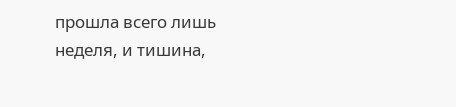прошла всего лишь неделя, и тишина,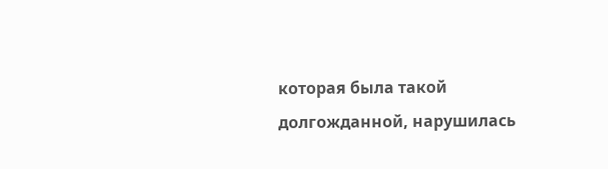которая была такой долгожданной, нарушилась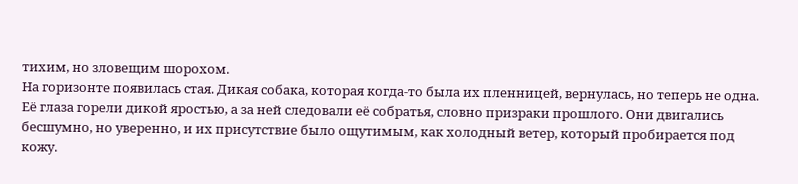тихим, но зловещим шорохом.
На горизонте появилась стая. Дикая собака, которая когда-то была их пленницей, вернулась, но теперь не одна. Её глаза горели дикой яростью, а за ней следовали её собратья, словно призраки прошлого. Они двигались бесшумно, но уверенно, и их присутствие было ощутимым, как холодный ветер, который пробирается под кожу.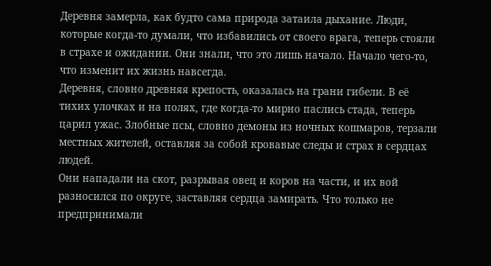Деревня замерла, как будто сама природа затаила дыхание. Люди, которые когда-то думали, что избавились от своего врага, теперь стояли в страхе и ожидании. Они знали, что это лишь начало. Начало чего-то, что изменит их жизнь навсегда.
Деревня, словно древняя крепость, оказалась на грани гибели. В её тихих улочках и на полях, где когда-то мирно паслись стада, теперь царил ужас. Злобные псы, словно демоны из ночных кошмаров, терзали местных жителей, оставляя за собой кровавые следы и страх в сердцах людей.
Они нападали на скот, разрывая овец и коров на части, и их вой разносился по округе, заставляя сердца замирать. Что только не предпринимали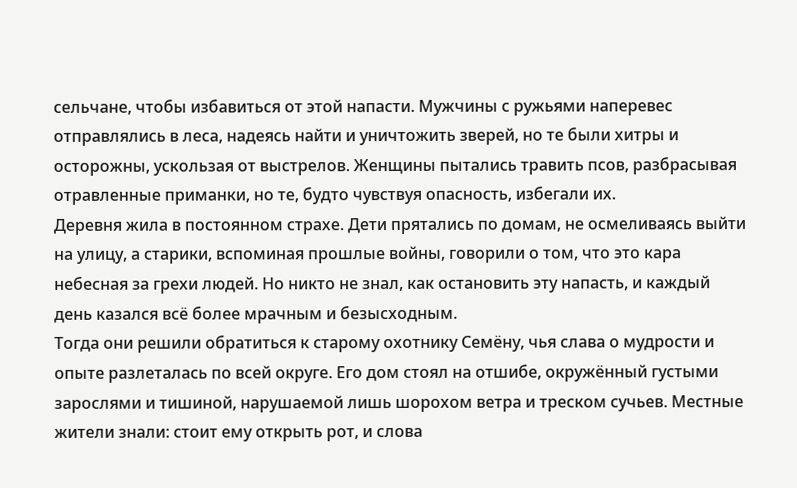сельчане, чтобы избавиться от этой напасти. Мужчины с ружьями наперевес отправлялись в леса, надеясь найти и уничтожить зверей, но те были хитры и осторожны, ускользая от выстрелов. Женщины пытались травить псов, разбрасывая отравленные приманки, но те, будто чувствуя опасность, избегали их.
Деревня жила в постоянном страхе. Дети прятались по домам, не осмеливаясь выйти на улицу, а старики, вспоминая прошлые войны, говорили о том, что это кара небесная за грехи людей. Но никто не знал, как остановить эту напасть, и каждый день казался всё более мрачным и безысходным.
Тогда они решили обратиться к старому охотнику Семёну, чья слава о мудрости и опыте разлеталась по всей округе. Его дом стоял на отшибе, окружённый густыми зарослями и тишиной, нарушаемой лишь шорохом ветра и треском сучьев. Местные жители знали: стоит ему открыть рот, и слова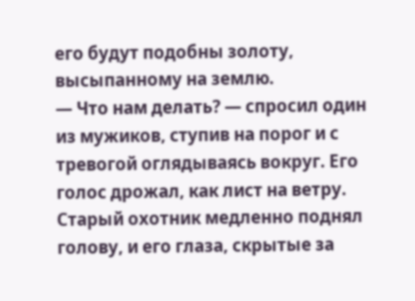его будут подобны золоту, высыпанному на землю.
— Что нам делать? — спросил один из мужиков, ступив на порог и с тревогой оглядываясь вокруг. Его голос дрожал, как лист на ветру.
Старый охотник медленно поднял голову, и его глаза, скрытые за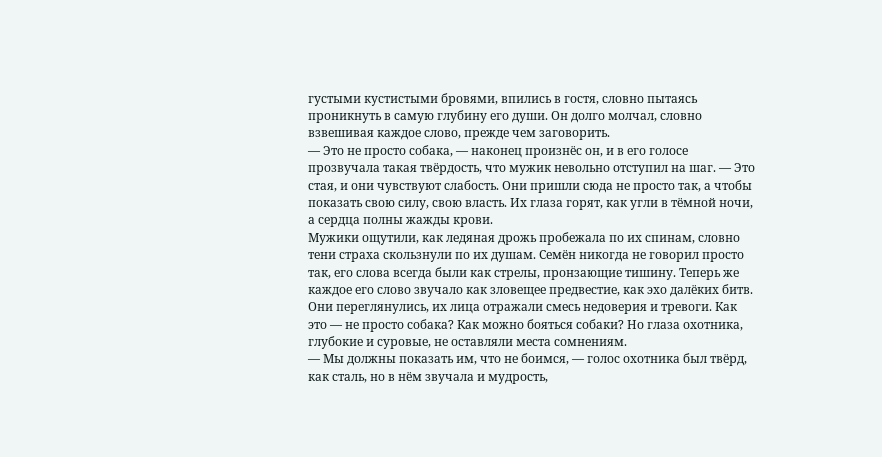густыми кустистыми бровями, впились в гостя, словно пытаясь проникнуть в самую глубину его души. Он долго молчал, словно взвешивая каждое слово, прежде чем заговорить.
— Это не просто собака, — наконец произнёс он, и в его голосе прозвучала такая твёрдость, что мужик невольно отступил на шаг. — Это стая, и они чувствуют слабость. Они пришли сюда не просто так, а чтобы показать свою силу, свою власть. Их глаза горят, как угли в тёмной ночи, а сердца полны жажды крови.
Мужики ощутили, как ледяная дрожь пробежала по их спинам, словно тени страха скользнули по их душам. Семён никогда не говорил просто так, его слова всегда были как стрелы, пронзающие тишину. Теперь же каждое его слово звучало как зловещее предвестие, как эхо далёких битв.
Они переглянулись, их лица отражали смесь недоверия и тревоги. Как это — не просто собака? Как можно бояться собаки? Но глаза охотника, глубокие и суровые, не оставляли места сомнениям.
— Мы должны показать им, что не боимся, — голос охотника был твёрд, как сталь, но в нём звучала и мудрость,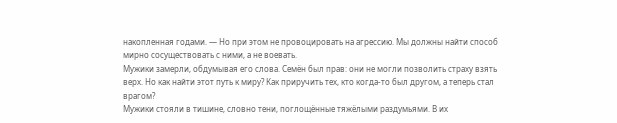накопленная годами. — Но при этом не провоцировать на агрессию. Мы должны найти способ мирно сосуществовать с ними, а не воевать.
Мужики замерли, обдумывая его слова. Семён был прав: они не могли позволить страху взять верх. Но как найти этот путь к миру? Как приручить тех, кто когда-то был другом, а теперь стал врагом?
Мужики стояли в тишине, словно тени, поглощённые тяжёлыми раздумьями. В их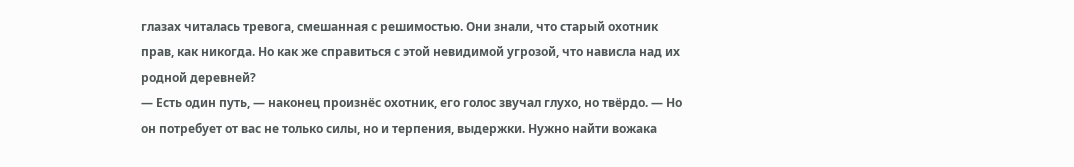глазах читалась тревога, смешанная с решимостью. Они знали, что старый охотник прав, как никогда. Но как же справиться с этой невидимой угрозой, что нависла над их родной деревней?
— Есть один путь, — наконец произнёс охотник, его голос звучал глухо, но твёрдо. — Но он потребует от вас не только силы, но и терпения, выдержки. Нужно найти вожака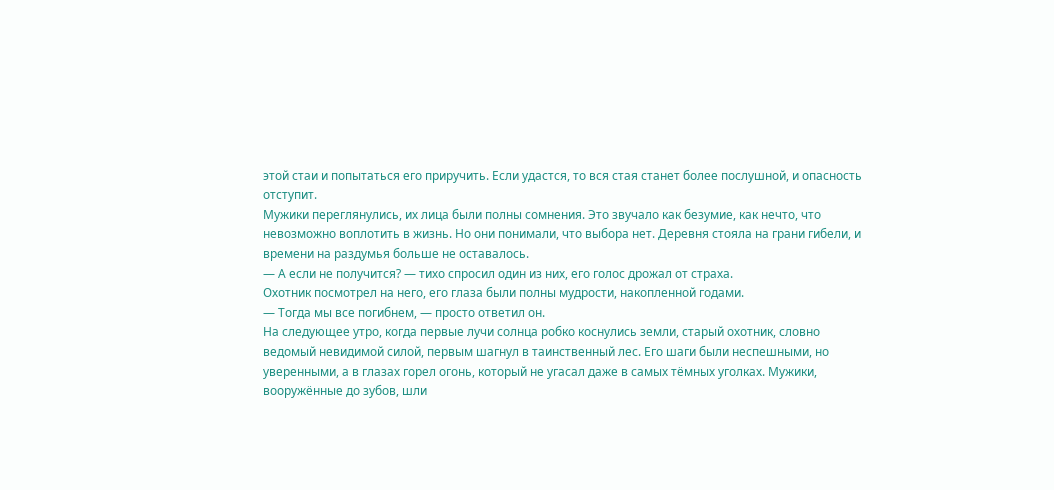этой стаи и попытаться его приручить. Если удастся, то вся стая станет более послушной, и опасность отступит.
Мужики переглянулись, их лица были полны сомнения. Это звучало как безумие, как нечто, что невозможно воплотить в жизнь. Но они понимали, что выбора нет. Деревня стояла на грани гибели, и времени на раздумья больше не оставалось.
— А если не получится? — тихо спросил один из них, его голос дрожал от страха.
Охотник посмотрел на него, его глаза были полны мудрости, накопленной годами.
— Тогда мы все погибнем, — просто ответил он.
На следующее утро, когда первые лучи солнца робко коснулись земли, старый охотник, словно ведомый невидимой силой, первым шагнул в таинственный лес. Его шаги были неспешными, но уверенными, а в глазах горел огонь, который не угасал даже в самых тёмных уголках. Мужики, вооружённые до зубов, шли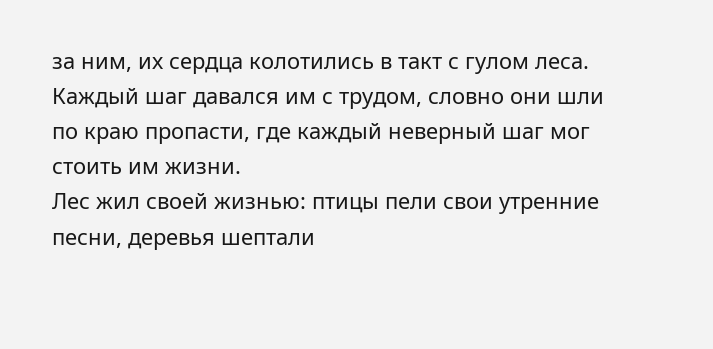за ним, их сердца колотились в такт с гулом леса. Каждый шаг давался им с трудом, словно они шли по краю пропасти, где каждый неверный шаг мог стоить им жизни.
Лес жил своей жизнью: птицы пели свои утренние песни, деревья шептали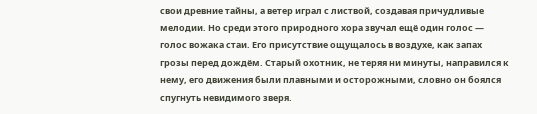свои древние тайны, а ветер играл с листвой, создавая причудливые мелодии. Но среди этого природного хора звучал ещё один голос — голос вожака стаи. Его присутствие ощущалось в воздухе, как запах грозы перед дождём. Старый охотник, не теряя ни минуты, направился к нему, его движения были плавными и осторожными, словно он боялся спугнуть невидимого зверя.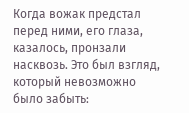Когда вожак предстал перед ними, его глаза, казалось, пронзали насквозь. Это был взгляд, который невозможно было забыть: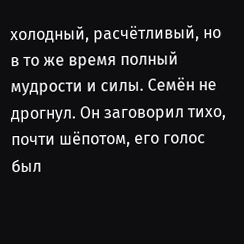холодный, расчётливый, но в то же время полный мудрости и силы. Семён не дрогнул. Он заговорил тихо, почти шёпотом, его голос был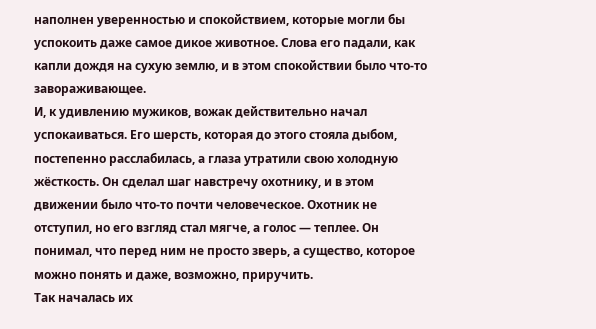наполнен уверенностью и спокойствием, которые могли бы успокоить даже самое дикое животное. Слова его падали, как капли дождя на сухую землю, и в этом спокойствии было что-то завораживающее.
И, к удивлению мужиков, вожак действительно начал успокаиваться. Его шерсть, которая до этого стояла дыбом, постепенно расслабилась, а глаза утратили свою холодную жёсткость. Он сделал шаг навстречу охотнику, и в этом движении было что-то почти человеческое. Охотник не отступил, но его взгляд стал мягче, а голос — теплее. Он понимал, что перед ним не просто зверь, а существо, которое можно понять и даже, возможно, приручить.
Так началась их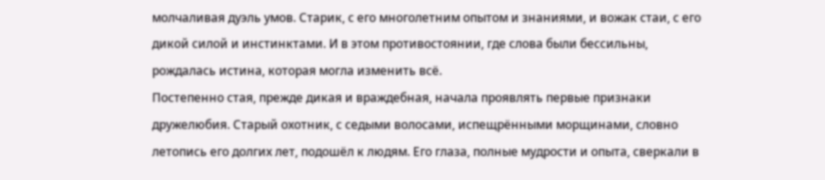молчаливая дуэль умов. Старик, с его многолетним опытом и знаниями, и вожак стаи, с его дикой силой и инстинктами. И в этом противостоянии, где слова были бессильны, рождалась истина, которая могла изменить всё.
Постепенно стая, прежде дикая и враждебная, начала проявлять первые признаки дружелюбия. Старый охотник, с седыми волосами, испещрёнными морщинами, словно летопись его долгих лет, подошёл к людям. Его глаза, полные мудрости и опыта, сверкали в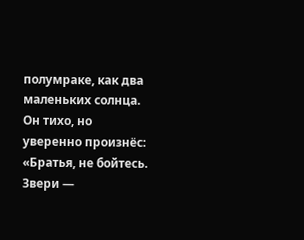полумраке, как два маленьких солнца. Он тихо, но уверенно произнёс: «Братья, не бойтесь. Звери —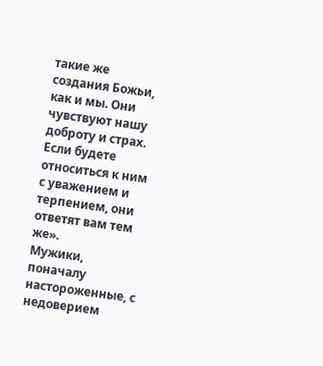такие же создания Божьи, как и мы. Они чувствуют нашу доброту и страх. Если будете относиться к ним с уважением и терпением, они ответят вам тем же».
Мужики, поначалу настороженные, с недоверием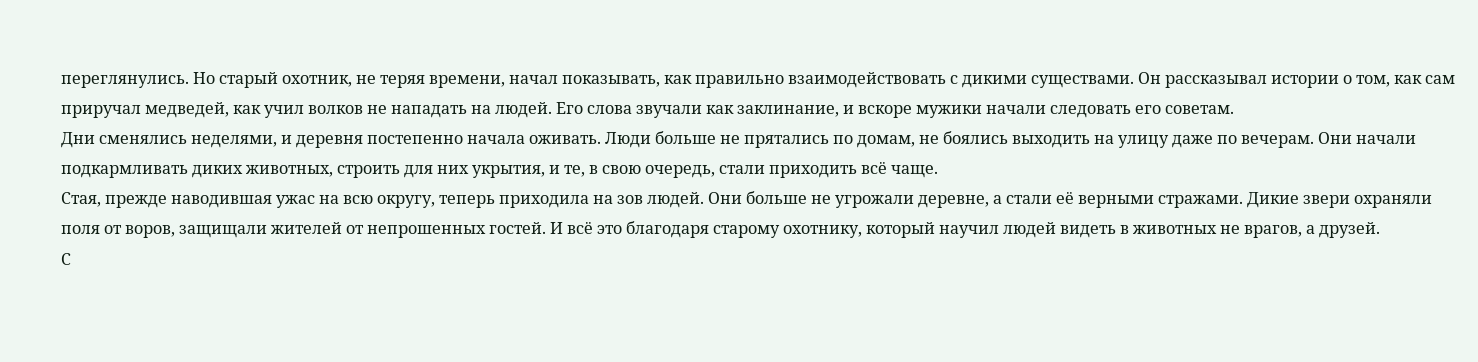переглянулись. Но старый охотник, не теряя времени, начал показывать, как правильно взаимодействовать с дикими существами. Он рассказывал истории о том, как сам приручал медведей, как учил волков не нападать на людей. Его слова звучали как заклинание, и вскоре мужики начали следовать его советам.
Дни сменялись неделями, и деревня постепенно начала оживать. Люди больше не прятались по домам, не боялись выходить на улицу даже по вечерам. Они начали подкармливать диких животных, строить для них укрытия, и те, в свою очередь, стали приходить всё чаще.
Стая, прежде наводившая ужас на всю округу, теперь приходила на зов людей. Они больше не угрожали деревне, а стали её верными стражами. Дикие звери охраняли поля от воров, защищали жителей от непрошенных гостей. И всё это благодаря старому охотнику, который научил людей видеть в животных не врагов, а друзей.
С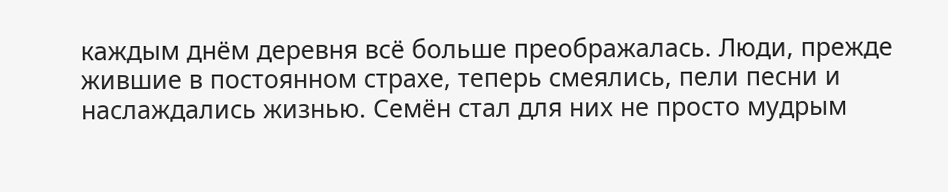каждым днём деревня всё больше преображалась. Люди, прежде жившие в постоянном страхе, теперь смеялись, пели песни и наслаждались жизнью. Семён стал для них не просто мудрым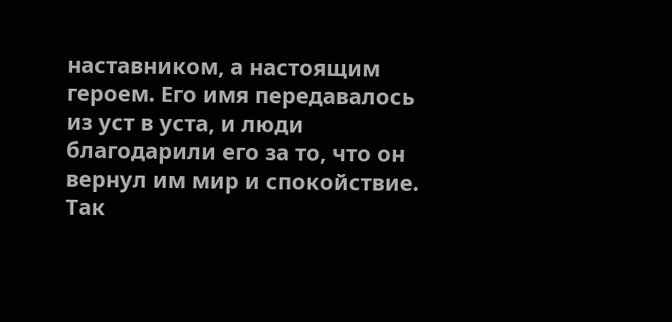наставником, а настоящим героем. Его имя передавалось из уст в уста, и люди благодарили его за то, что он вернул им мир и спокойствие.
Так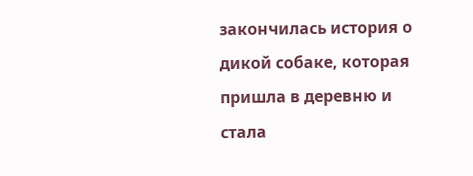закончилась история о дикой собаке, которая пришла в деревню и стала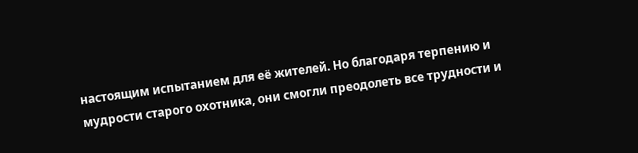настоящим испытанием для её жителей. Но благодаря терпению и мудрости старого охотника, они смогли преодолеть все трудности и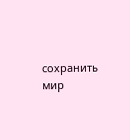сохранить мир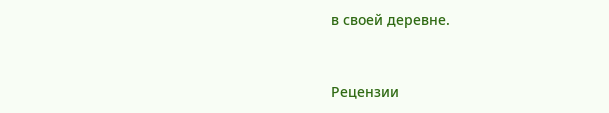в своей деревне.


Рецензии